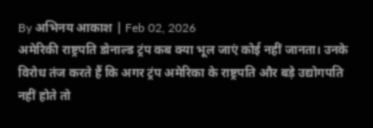By अभिनय आकाश | Feb 02, 2026
अमेरिकी राष्ट्रपति डोनाल्ड ट्रंप कब क्या भूल जाएं कोई नहीं जानता। उनके विरोध तंज करते हैं कि अगर ट्रंप अमेरिका के राष्ट्रपति और बड़े उद्योगपति नहीं होते तो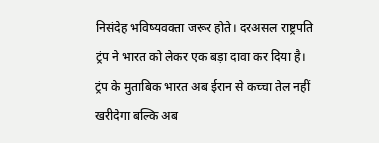निसंदेह भविष्यवक्ता जरूर होते। दरअसल राष्ट्रपति ट्रंप ने भारत को लेकर एक बड़ा दावा कर दिया है। ट्रंप के मुताबिक भारत अब ईरान से कच्चा तेल नहीं खरीदेगा बल्कि अब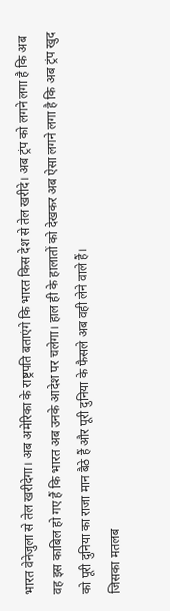भारत वेनेजुला से तेल खरीदेगा। अब अमेरिका के राष्ट्रपति बताएंगे कि भारत किस देश से तेल खरीदे। अब ट्रंप को लगने लगा है कि अब वह इस काबिल हो गए हैं कि भारत अब उनके आदेश पर चलेगा। हाल ही के हालातों को देखकर अब ऐसा लगने लगा है कि अब ट्रंप खुद को पूरी दुनिया का राजा मान बैठे हैं और पूरी दुनिया के फैसले अब वही लेने वाले हैं।
जिसका मतलब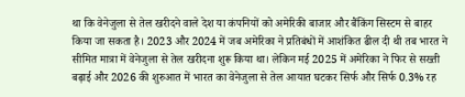था कि वेनेजुला से तेल खरीदने वाले देश या कंपनियों को अमेरिकी बाजार और बैंकिंग सिस्टम से बाहर किया जा सकता है। 2023 और 2024 में जब अमेरिका ने प्रतिबंधों में आशंकित ढील दी थी तब भारत ने सीमित मात्रा में वेनेजुला से तेल खरीदना शुरू किया था। लेकिन मई 2025 में अमेरिका ने फिर से सख्ती बढ़ाई और 2026 की शुरुआत में भारत का वेनेजुला से तेल आयात घटकर सिर्फ और सिर्फ 0.3% रह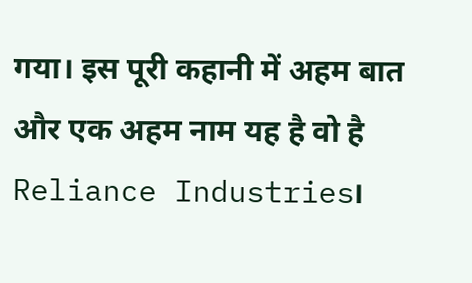गया। इस पूरी कहानी में अहम बात और एक अहम नाम यह है वो है Reliance Industries।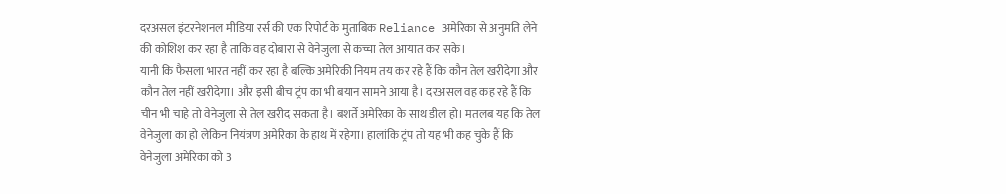दरअसल इंटरनेशनल मीडिया रर्स की एक रिपोर्ट के मुताबिक Reliance अमेरिका से अनुमति लेने की कोशिश कर रहा है ताकि वह दोबारा से वेनेजुला से कच्चा तेल आयात कर सके।
यानी कि फैसला भारत नहीं कर रहा है बल्कि अमेरिकी नियम तय कर रहे हैं कि कौन तेल खरीदेगा और कौन तेल नहीं खरीदेगा। और इसी बीच ट्रंप का भी बयान सामने आया है। दरअसल वह कह रहे हैं कि चीन भी चाहे तो वेनेजुला से तेल खरीद सकता है। बशर्ते अमेरिका के साथ डील हो। मतलब यह कि तेल वेनेजुला का हो लेकिन नियंत्रण अमेरिका के हाथ में रहेगा। हालांकि ट्रंप तो यह भी कह चुके हैं कि वेनेजुला अमेरिका को 3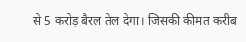से 5 करोड़ बैरल तेल देगा। जिसकी कीमत करीब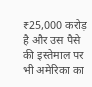₹25,000 करोड़ है और उस पैसे की इस्तेमाल पर भी अमेरिका का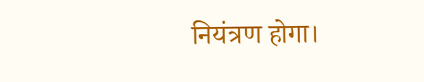नियंत्रण होगा।